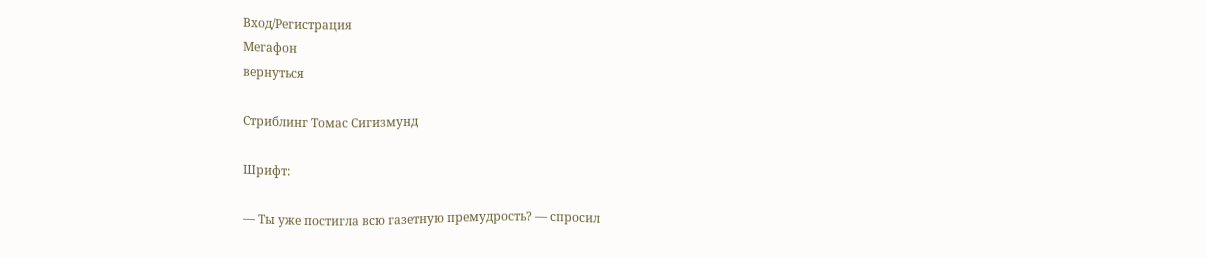Вход/Регистрация
Мегафон
вернуться

Стриблинг Томас Сигизмунд

Шрифт:

— Ты уже постигла всю газетную премудрость? — спросил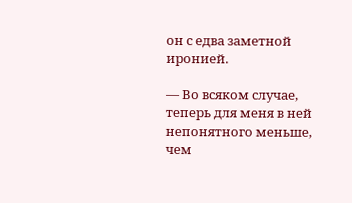он с едва заметной иронией.

— Во всяком случае, теперь для меня в ней непонятного меньше, чем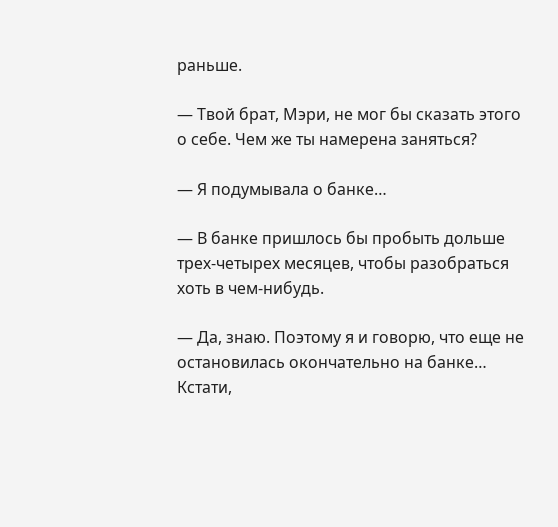раньше.

— Твой брат, Мэри, не мог бы сказать этого о себе. Чем же ты намерена заняться?

— Я подумывала о банке…

— В банке пришлось бы пробыть дольше трех-четырех месяцев, чтобы разобраться хоть в чем-нибудь.

— Да, знаю. Поэтому я и говорю, что еще не остановилась окончательно на банке… Кстати,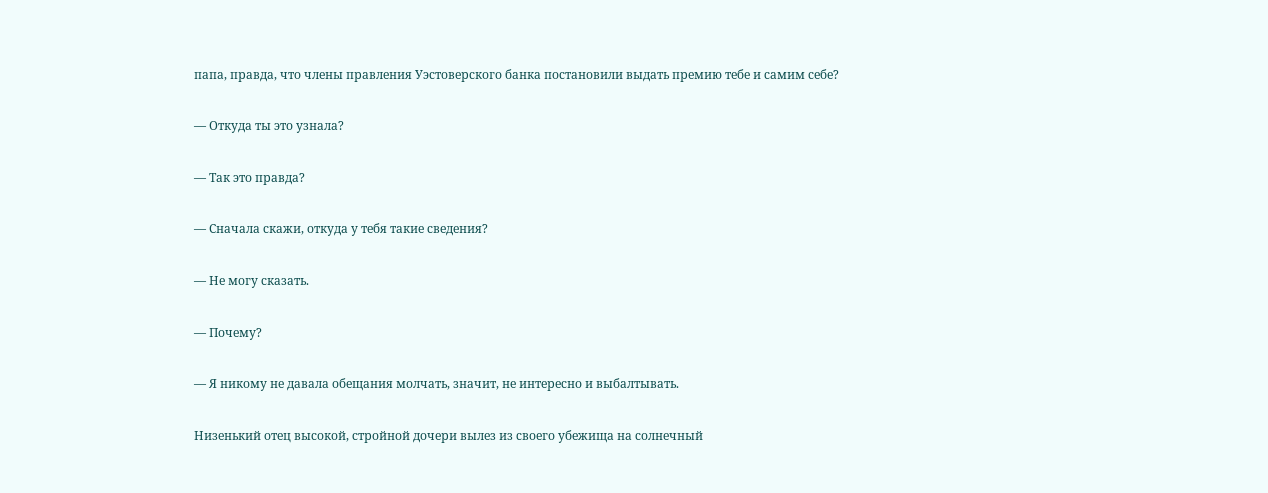папа, правда, что члены правления Уэстоверского банка постановили выдать премию тебе и самим себе?

— Откуда ты это узнала?

— Так это правда?

— Сначала скажи, откуда у тебя такие сведения?

— Не могу сказать.

— Почему?

— Я никому не давала обещания молчать, значит, не интересно и выбалтывать.

Низенький отец высокой, стройной дочери вылез из своего убежища на солнечный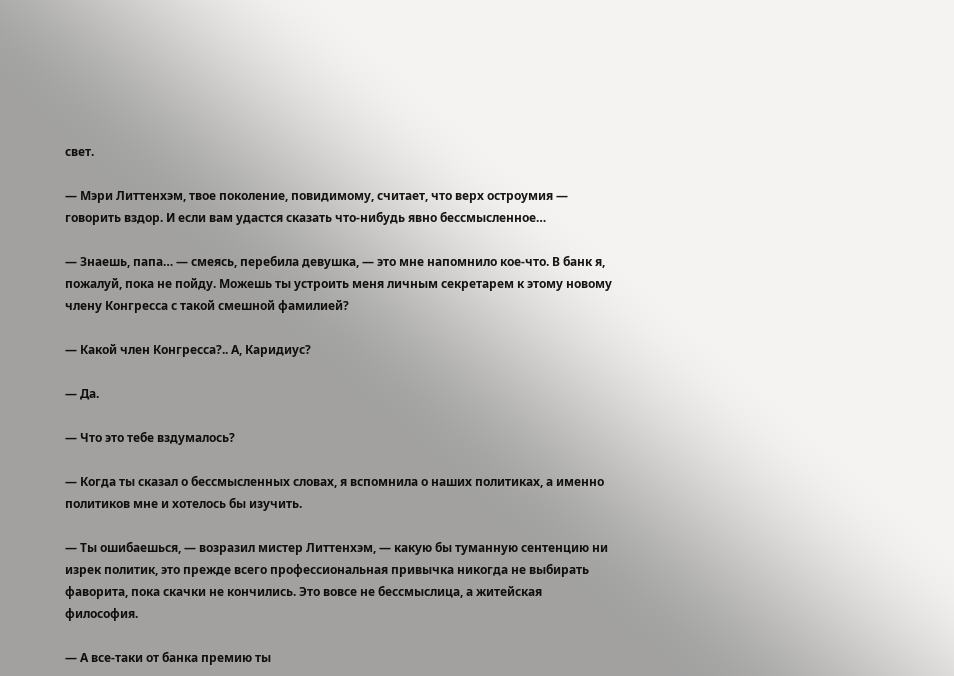свет.

— Мэри Литтенхэм, твое поколение, повидимому, считает, что верх остроумия — говорить вздор. И если вам удастся сказать что-нибудь явно бессмысленное…

— Знаешь, папа… — смеясь, перебила девушка, — это мне напомнило кое-что. В банк я, пожалуй, пока не пойду. Можешь ты устроить меня личным секретарем к этому новому члену Конгресса с такой смешной фамилией?

— Какой член Конгресса?.. А, Каридиус?

— Да.

— Что это тебе вздумалось?

— Когда ты сказал о бессмысленных словах, я вспомнила о наших политиках, а именно политиков мне и хотелось бы изучить.

— Ты ошибаешься, — возразил мистер Литтенхэм, — какую бы туманную сентенцию ни изрек политик, это прежде всего профессиональная привычка никогда не выбирать фаворита, пока скачки не кончились. Это вовсе не бессмыслица, а житейская философия.

— А все-таки от банка премию ты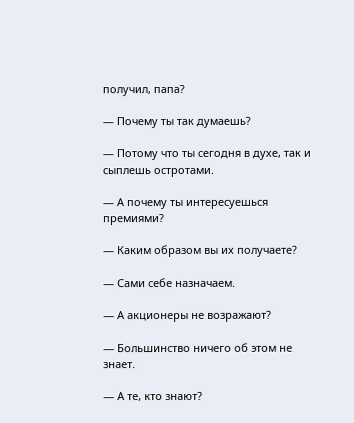получил, папа?

— Почему ты так думаешь?

— Потому что ты сегодня в духе, так и сыплешь остротами.

— А почему ты интересуешься премиями?

— Каким образом вы их получаете?

— Сами себе назначаем.

— А акционеры не возражают?

— Большинство ничего об этом не знает.

— А те, кто знают?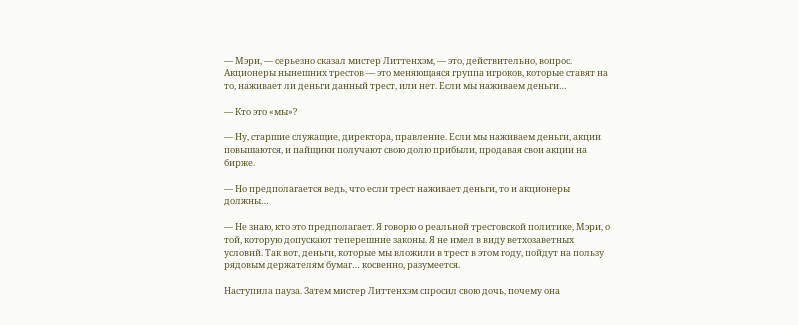— Мэри, — серьезно сказал мистер Литтенхэм, — это, действительно, вопрос. Акционеры нынешних трестов — это меняющаяся группа игроков, которые ставят на то, наживает ли деньги данный трест, или нет. Если мы наживаем деньги…

— Кто это «мы»?

— Ну, старшие служащие, директора, правление. Если мы наживаем деньги, акции повышаются, и пайщики получают свою долю прибыли, продавая свои акции на бирже.

— Но предполагается ведь, что если трест наживает деньги, то и акционеры должны…

— Не знаю, кто это предполагает. Я говорю о реальной трестовской политике, Мэри, о той, которую допускают теперешние законы. Я не имел в виду ветхозаветных условий. Так вот, деньги, которые мы вложили в трест в этом году, пойдут на пользу рядовым держателям бумаг… косвенно, разумеется.

Наступила пауза. Затем мистер Литтенхэм спросил свою дочь, почему она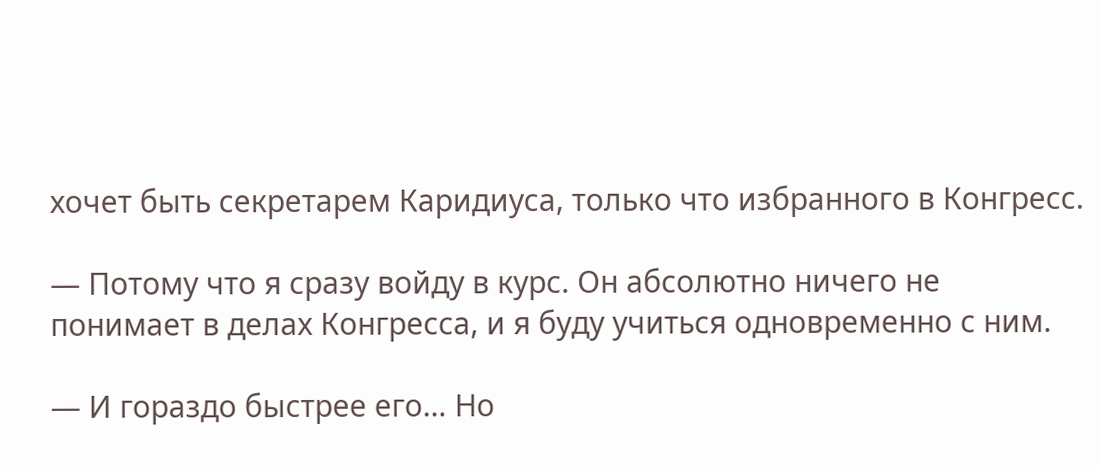хочет быть секретарем Каридиуса, только что избранного в Конгресс.

— Потому что я сразу войду в курс. Он абсолютно ничего не понимает в делах Конгресса, и я буду учиться одновременно с ним.

— И гораздо быстрее его… Но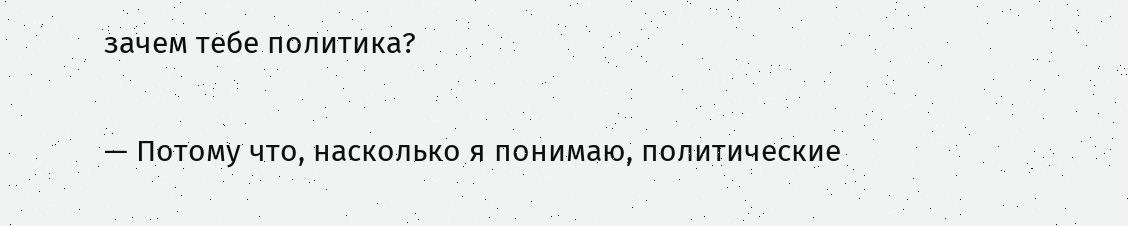зачем тебе политика?

— Потому что, насколько я понимаю, политические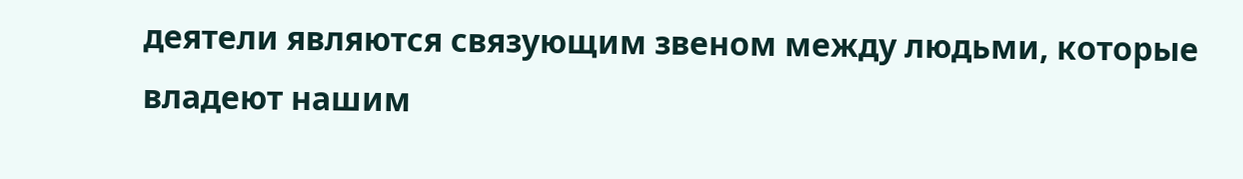деятели являются связующим звеном между людьми, которые владеют нашим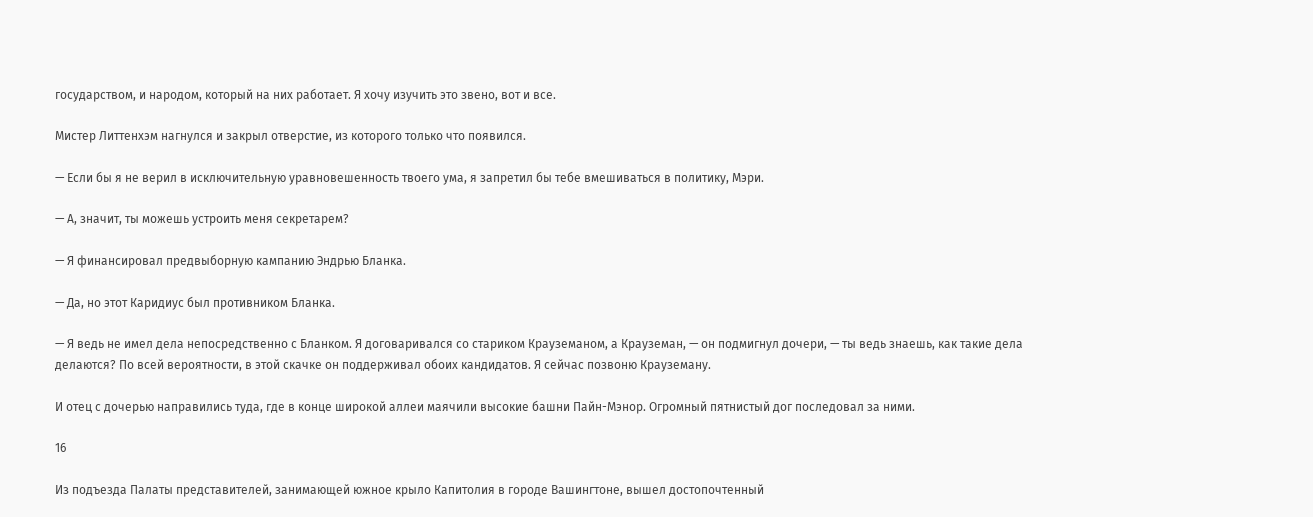государством, и народом, который на них работает. Я хочу изучить это звено, вот и все.

Мистер Литтенхэм нагнулся и закрыл отверстие, из которого только что появился.

— Если бы я не верил в исключительную уравновешенность твоего ума, я запретил бы тебе вмешиваться в политику, Мэри.

— А, значит, ты можешь устроить меня секретарем?

— Я финансировал предвыборную кампанию Эндрью Бланка.

— Да, но этот Каридиус был противником Бланка.

— Я ведь не имел дела непосредственно с Бланком. Я договаривался со стариком Крауземаном, а Крауземан, — он подмигнул дочери, — ты ведь знаешь, как такие дела делаются? По всей вероятности, в этой скачке он поддерживал обоих кандидатов. Я сейчас позвоню Крауземану.

И отец с дочерью направились туда, где в конце широкой аллеи маячили высокие башни Пайн-Мэнор. Огромный пятнистый дог последовал за ними.

16

Из подъезда Палаты представителей, занимающей южное крыло Капитолия в городе Вашингтоне, вышел достопочтенный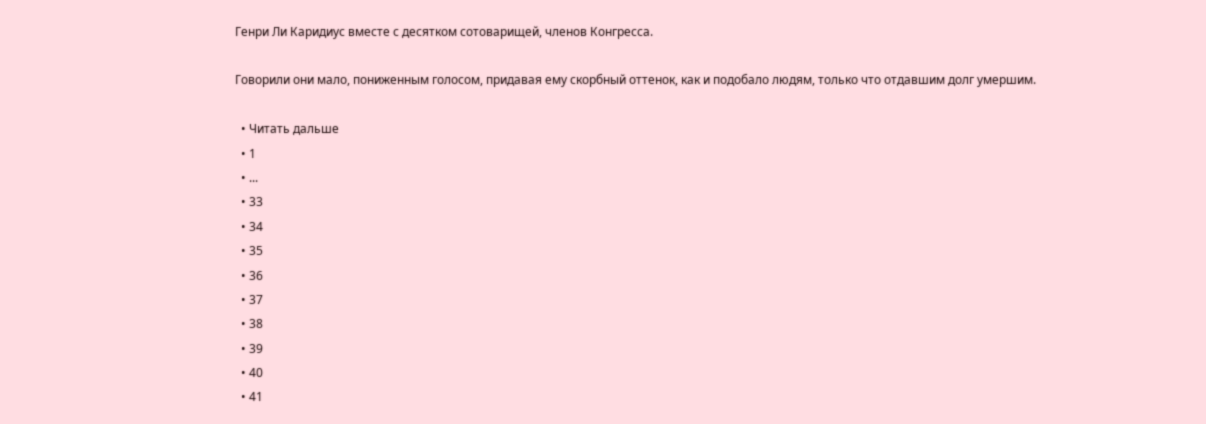Генри Ли Каридиус вместе с десятком сотоварищей, членов Конгресса.

Говорили они мало, пониженным голосом, придавая ему скорбный оттенок, как и подобало людям, только что отдавшим долг умершим.

  • Читать дальше
  • 1
  • ...
  • 33
  • 34
  • 35
  • 36
  • 37
  • 38
  • 39
  • 40
  • 41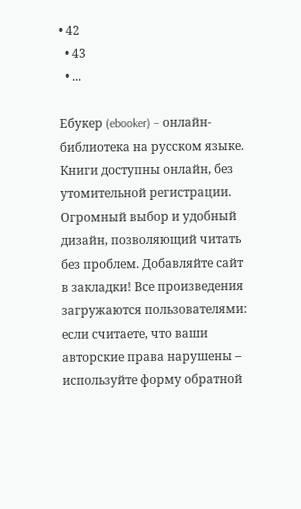• 42
  • 43
  • ...

Ебукер (ebooker) – онлайн-библиотека на русском языке. Книги доступны онлайн, без утомительной регистрации. Огромный выбор и удобный дизайн, позволяющий читать без проблем. Добавляйте сайт в закладки! Все произведения загружаются пользователями: если считаете, что ваши авторские права нарушены – используйте форму обратной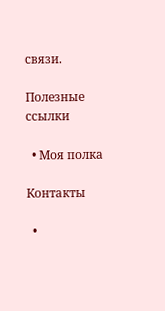связи.

Полезные ссылки

  • Моя полка

Контакты

  •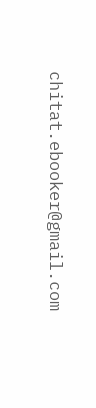chitat.ebooker@gmail.com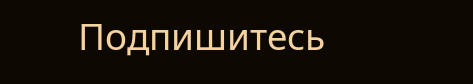Подпишитесь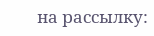на рассылку: